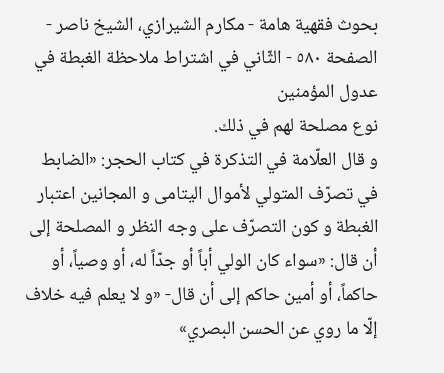بحوث فقهية هامة - مكارم الشيرازي، الشيخ ناصر - الصفحة ٥٨٠ - الثّاني في اشتراط ملاحظة الغبطة في عدول المؤمنين
نوع مصلحة لهم في ذلك.
و قال العلّامة في التذكرة في كتاب الحجر: «الضابط في تصرّف المتولي لأموال اليتامى و المجانين اعتبار الغبطة و كون التصرّف على وجه النظر و المصلحة إلى أن قال: «سواء كان الولي أباً أو جدّاً له، أو وصياً، أو حاكماً، أو أمين حاكم إلى أن قال- «و لا يعلم فيه خلاف إلّا ما روي عن الحسن البصري»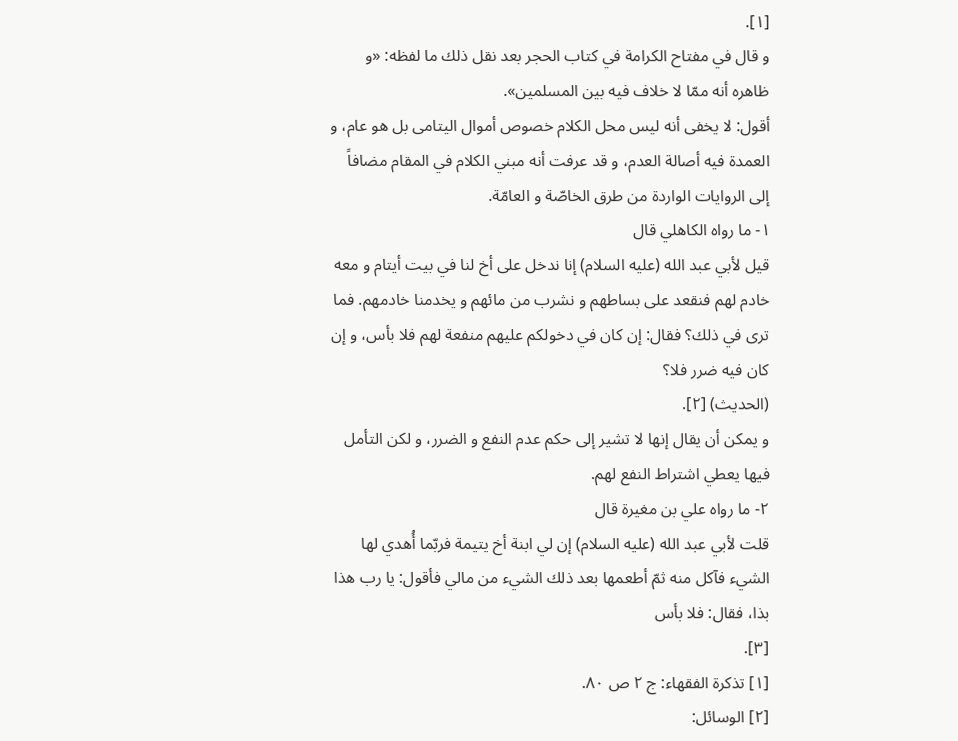[١].
و قال في مفتاح الكرامة في كتاب الحجر بعد نقل ذلك ما لفظه: «و ظاهره أنه ممّا لا خلاف فيه بين المسلمين».
أقول: لا يخفى أنه ليس محل الكلام خصوص أموال اليتامى بل هو عام، و العمدة فيه أصالة العدم، و قد عرفت أنه مبني الكلام في المقام مضافاً إلى الروايات الواردة من طرق الخاصّة و العامّة.
١- ما رواه الكاهلي قال
قيل لأبي عبد الله (عليه السلام) إنا ندخل على أخ لنا في بيت أيتام و معه خادم لهم فنقعد على بساطهم و نشرب من مائهم و يخدمنا خادمهم. فما ترى في ذلك؟ فقال: إن كان في دخولكم عليهم منفعة لهم فلا بأس، و إن كان فيه ضرر فلا؟
(الحديث) [٢].
و يمكن أن يقال إنها لا تشير إلى حكم عدم النفع و الضرر، و لكن التأمل فيها يعطي اشتراط النفع لهم.
٢- ما رواه علي بن مغيرة قال
قلت لأبي عبد الله (عليه السلام) إن لي ابنة أخ يتيمة فربّما أُهدي لها الشيء فآكل منه ثمّ أطعمها بعد ذلك الشيء من مالي فأقول: يا رب هذا بذا، فقال: فلا بأس
[٣].
[١] تذكرة الفقهاء: ج ٢ ص ٨٠.
[٢] الوسائل: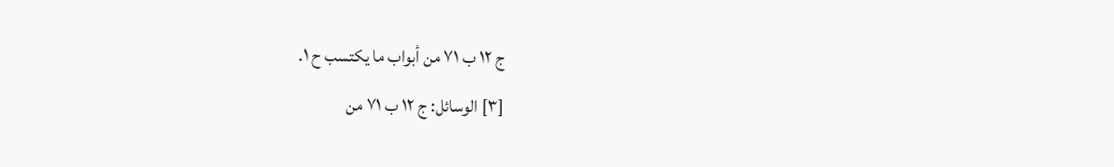ج ١٢ ب ٧١ من أبواب ما يكتسب ح ١.
[٣] الوسائل: ج ١٢ ب ٧١ من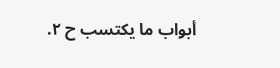أبواب ما يكتسب ح ٢.